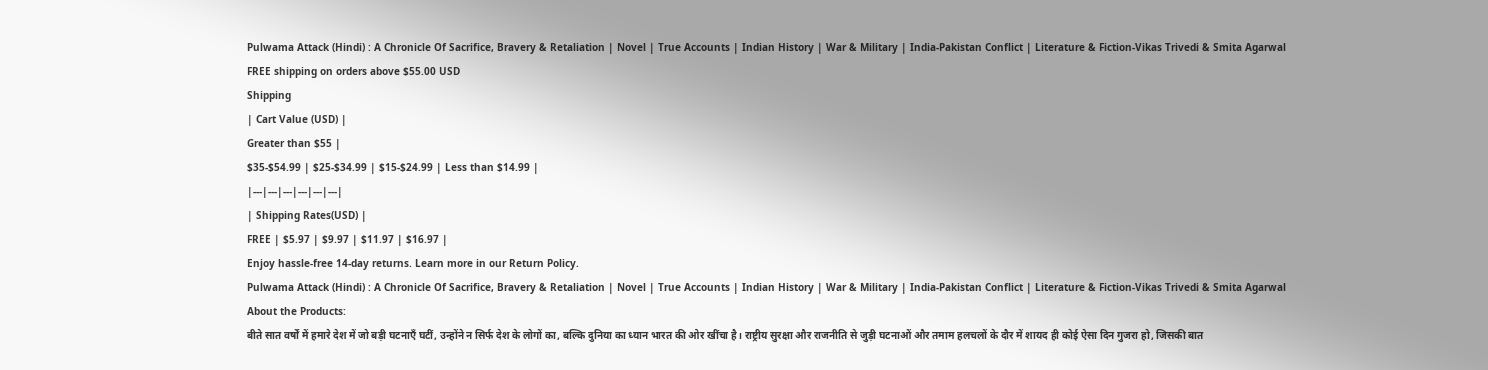Pulwama Attack (Hindi) : A Chronicle Of Sacrifice, Bravery & Retaliation | Novel | True Accounts | Indian History | War & Military | India-Pakistan Conflict | Literature & Fiction-Vikas Trivedi & Smita Agarwal
FREE shipping on orders above $55.00 USD
Shipping
| Cart Value (USD) |
Greater than $55 |
$35-$54.99 | $25-$34.99 | $15-$24.99 | Less than $14.99 |
|---|---|---|---|---|---|
| Shipping Rates(USD) |
FREE | $5.97 | $9.97 | $11.97 | $16.97 |
Enjoy hassle-free 14-day returns. Learn more in our Return Policy.
Pulwama Attack (Hindi) : A Chronicle Of Sacrifice, Bravery & Retaliation | Novel | True Accounts | Indian History | War & Military | India-Pakistan Conflict | Literature & Fiction-Vikas Trivedi & Smita Agarwal
About the Products:
बीते सात वर्षों में हमारे देश में जो बड़ी घटनाएँ घटीं, उन्होंने न सिर्फ देश के लोगों का, बल्कि दुनिया का ध्यान भारत की ओर खींचा है। राष्ट्रीय सुरक्षा और राजनीति से जुड़ी घटनाओं और तमाम हलचलों के दौर में शायद ही कोई ऐसा दिन गुजरा हो, जिसकी बात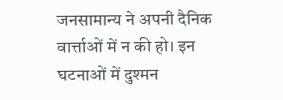जनसामान्य ने अपनी दैनिक वार्त्ताओं में न की हो। इन घटनाओं में दुश्मन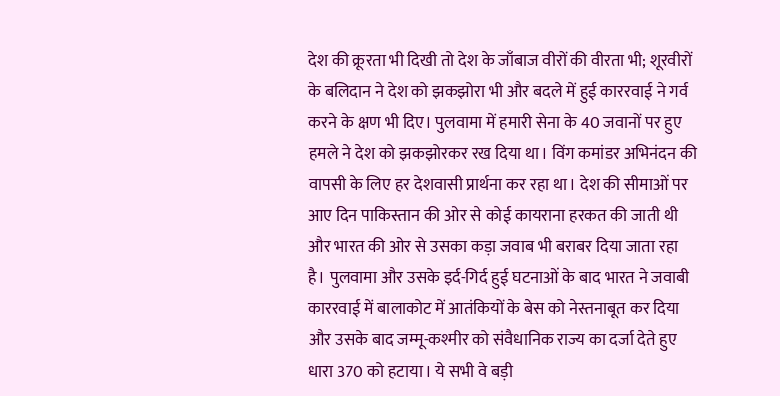देश की क्रूरता भी दिखी तो देश के जाँबाज वीरों की वीरता भी; शूरवीरों के बलिदान ने देश को झकझोरा भी और बदले में हुई काररवाई ने गर्व करने के क्षण भी दिए। पुलवामा में हमारी सेना के 40 जवानों पर हुए हमले ने देश को झकझोरकर रख दिया था। विंग कमांडर अभिनंदन की वापसी के लिए हर देशवासी प्रार्थना कर रहा था। देश की सीमाओं पर आए दिन पाकिस्तान की ओर से कोई कायराना हरकत की जाती थी और भारत की ओर से उसका कड़ा जवाब भी बराबर दिया जाता रहा है। पुलवामा और उसके इर्द-गिर्द हुई घटनाओं के बाद भारत ने जवाबी काररवाई में बालाकोट में आतंकियों के बेस को नेस्तनाबूत कर दिया और उसके बाद जम्मू-कश्मीर को संवैधानिक राज्य का दर्जा देते हुए धारा 370 को हटाया। ये सभी वे बड़ी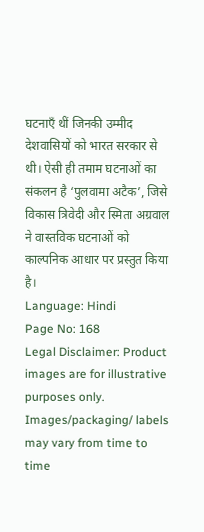घटनाएँ थीं जिनकी उम्मीद देशवासियों को भारत सरकार से थी। ऐसी ही तमाम घटनाओं का संकलन है ‘पुलवामा अटैक’, जिसे विकास त्रिवेदी और स्मिता अग्रवाल ने वास्तविक घटनाओं को काल्पनिक आधार पर प्रस्तुत किया है।
Language: Hindi
Page No: 168
Legal Disclaimer: Product images are for illustrative purposes only. Images/packaging/ labels may vary from time to time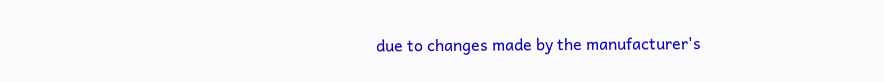due to changes made by the manufacturer's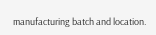manufacturing batch and location.